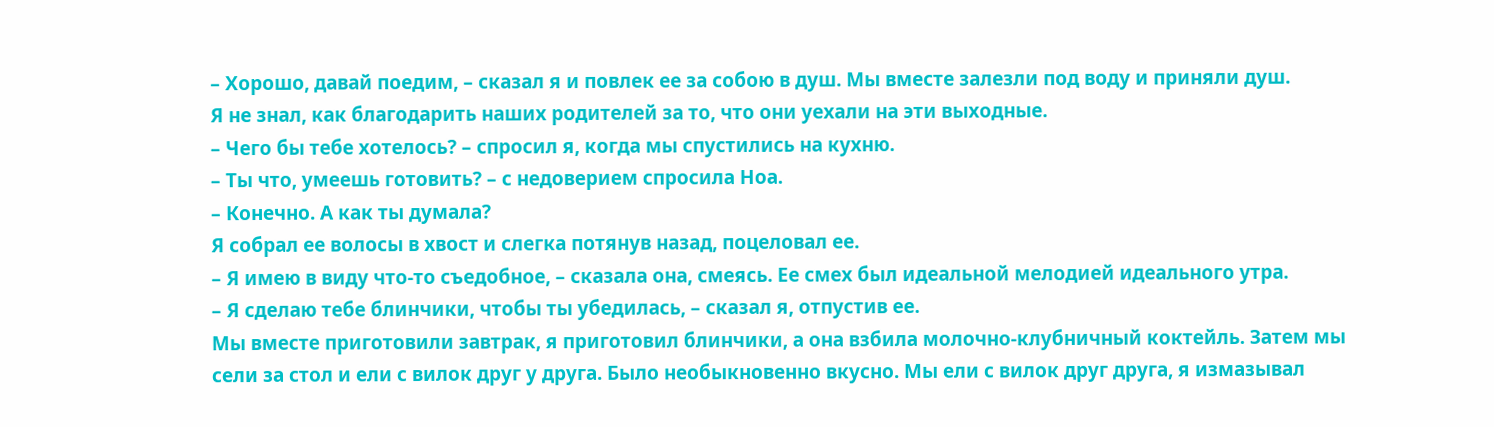– Хорошо, давай поедим, – сказал я и повлек ее за собою в душ. Мы вместе залезли под воду и приняли душ.
Я не знал, как благодарить наших родителей за то, что они уехали на эти выходные.
– Чего бы тебе хотелось? – спросил я, когда мы спустились на кухню.
– Ты что, умеешь готовить? – с недоверием спросила Ноа.
– Конечно. А как ты думала?
Я собрал ее волосы в хвост и слегка потянув назад, поцеловал ее.
– Я имею в виду что-то съедобное, – сказала она, смеясь. Ее смех был идеальной мелодией идеального утра.
– Я сделаю тебе блинчики, чтобы ты убедилась, – сказал я, отпустив ее.
Мы вместе приготовили завтрак, я приготовил блинчики, а она взбила молочно-клубничный коктейль. Затем мы сели за стол и ели с вилок друг у друга. Было необыкновенно вкусно. Мы ели с вилок друг друга, я измазывал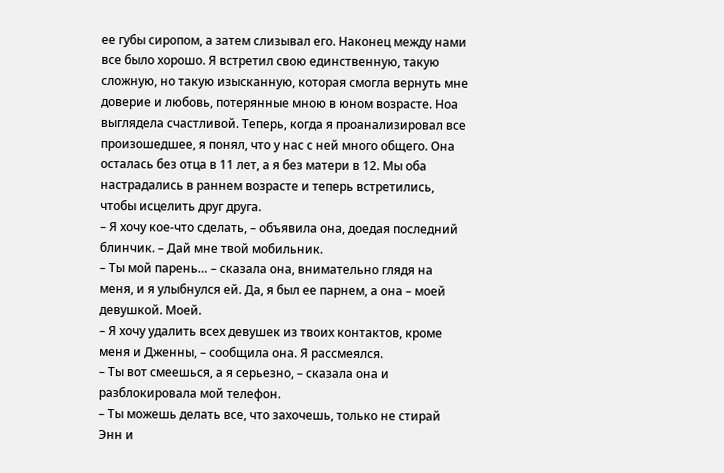ее губы сиропом, а затем слизывал его. Наконец между нами все было хорошо. Я встретил свою единственную, такую сложную, но такую изысканную, которая смогла вернуть мне доверие и любовь, потерянные мною в юном возрасте. Ноа выглядела счастливой. Теперь, когда я проанализировал все произошедшее, я понял, что у нас с ней много общего. Она осталась без отца в 11 лет, а я без матери в 12. Мы оба настрадались в раннем возрасте и теперь встретились, чтобы исцелить друг друга.
– Я хочу кое-что сделать, – объявила она, доедая последний блинчик. – Дай мне твой мобильник.
– Ты мой парень… – сказала она, внимательно глядя на меня, и я улыбнулся ей. Да, я был ее парнем, а она – моей девушкой. Моей.
– Я хочу удалить всех девушек из твоих контактов, кроме меня и Дженны, – сообщила она. Я рассмеялся.
– Ты вот смеешься, а я серьезно, – сказала она и разблокировала мой телефон.
– Ты можешь делать все, что захочешь, только не стирай Энн и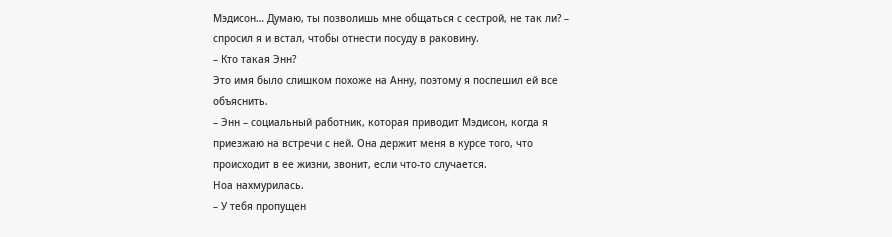Мэдисон… Думаю, ты позволишь мне общаться с сестрой, не так ли? – спросил я и встал, чтобы отнести посуду в раковину.
– Кто такая Энн?
Это имя было слишком похоже на Анну, поэтому я поспешил ей все объяснить.
– Энн – социальный работник, которая приводит Мэдисон, когда я приезжаю на встречи с ней. Она держит меня в курсе того, что происходит в ее жизни, звонит, если что-то случается.
Ноа нахмурилась.
– У тебя пропущен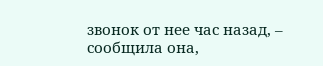звонок от нее час назад, – сообщила она,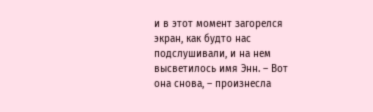и в этот момент загорелся экран, как будто нас подслушивали, и на нем высветилось имя Энн. – Вот она снова, – произнесла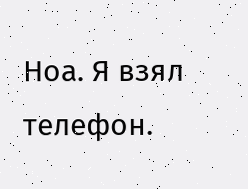Ноа. Я взял телефон.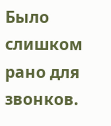Было слишком рано для звонков.